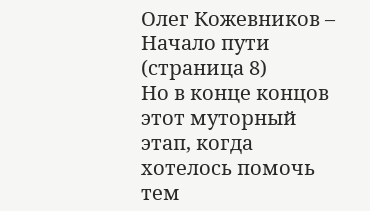Олег Кожевников – Начало пути (страница 8)
Но в конце концов этот муторный этап, когда хотелось помочь тем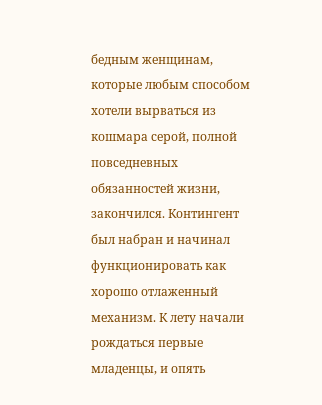бедным женщинам, которые любым способом хотели вырваться из кошмара серой, полной повседневных обязанностей жизни, закончился. Контингент был набран и начинал функционировать как хорошо отлаженный механизм. К лету начали рождаться первые младенцы, и опять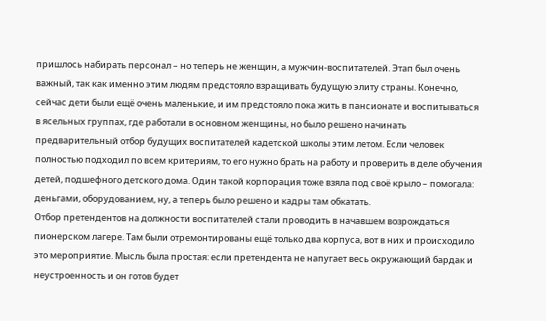пришлось набирать персонал – но теперь не женщин, а мужчин-воспитателей. Этап был очень важный, так как именно этим людям предстояло взращивать будущую элиту страны. Конечно, сейчас дети были ещё очень маленькие, и им предстояло пока жить в пансионате и воспитываться в ясельных группах, где работали в основном женщины, но было решено начинать предварительный отбор будущих воспитателей кадетской школы этим летом. Если человек полностью подходил по всем критериям, то его нужно брать на работу и проверить в деле обучения детей, подшефного детского дома. Один такой корпорация тоже взяла под своё крыло – помогала: деньгами, оборудованием, ну, а теперь было решено и кадры там обкатать.
Отбор претендентов на должности воспитателей стали проводить в начавшем возрождаться пионерском лагере. Там были отремонтированы ещё только два корпуса, вот в них и происходило это мероприятие. Мысль была простая: если претендента не напугает весь окружающий бардак и неустроенность и он готов будет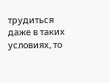трудиться даже в таких условиях, то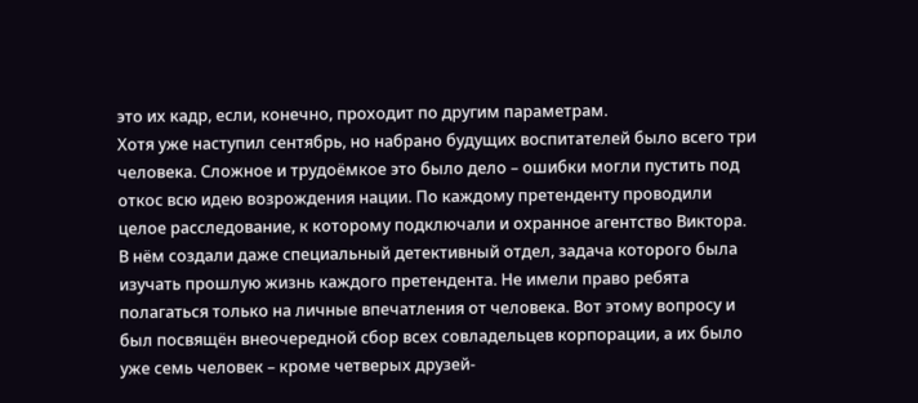это их кадр, если, конечно, проходит по другим параметрам.
Хотя уже наступил сентябрь, но набрано будущих воспитателей было всего три человека. Сложное и трудоёмкое это было дело – ошибки могли пустить под откос всю идею возрождения нации. По каждому претенденту проводили целое расследование, к которому подключали и охранное агентство Виктора. В нём создали даже специальный детективный отдел, задача которого была изучать прошлую жизнь каждого претендента. Не имели право ребята полагаться только на личные впечатления от человека. Вот этому вопросу и был посвящён внеочередной сбор всех совладельцев корпорации, а их было уже семь человек – кроме четверых друзей-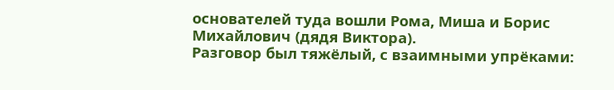основателей туда вошли Рома, Миша и Борис Михайлович (дядя Виктора).
Разговор был тяжёлый, с взаимными упрёками: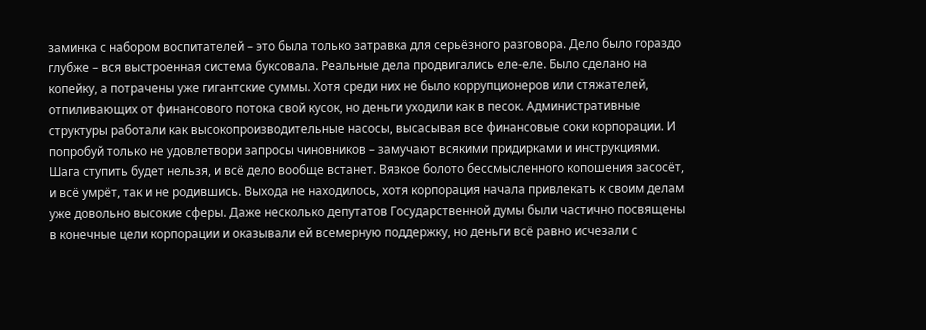заминка с набором воспитателей – это была только затравка для серьёзного разговора. Дело было гораздо глубже – вся выстроенная система буксовала. Реальные дела продвигались еле-еле. Было сделано на копейку, а потрачены уже гигантские суммы. Хотя среди них не было коррупционеров или стяжателей, отпиливающих от финансового потока свой кусок, но деньги уходили как в песок. Административные структуры работали как высокопроизводительные насосы, высасывая все финансовые соки корпорации. И попробуй только не удовлетвори запросы чиновников – замучают всякими придирками и инструкциями. Шага ступить будет нельзя, и всё дело вообще встанет. Вязкое болото бессмысленного копошения засосёт, и всё умрёт, так и не родившись. Выхода не находилось, хотя корпорация начала привлекать к своим делам уже довольно высокие сферы. Даже несколько депутатов Государственной думы были частично посвящены в конечные цели корпорации и оказывали ей всемерную поддержку, но деньги всё равно исчезали с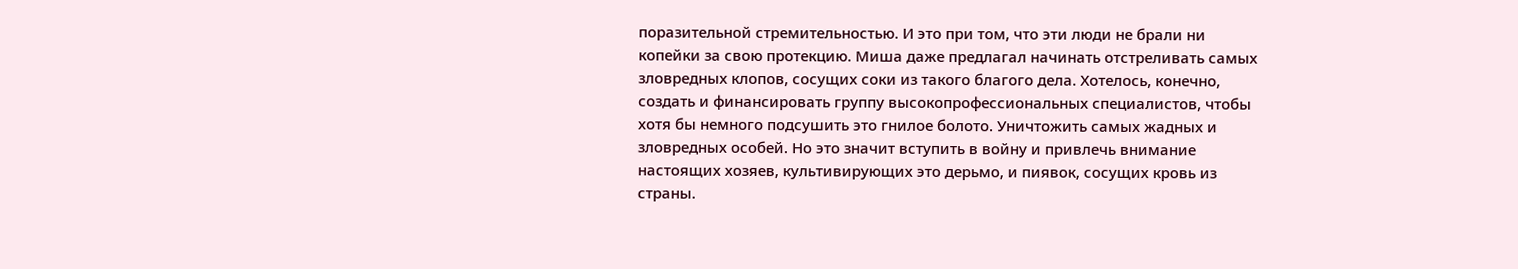поразительной стремительностью. И это при том, что эти люди не брали ни копейки за свою протекцию. Миша даже предлагал начинать отстреливать самых зловредных клопов, сосущих соки из такого благого дела. Хотелось, конечно, создать и финансировать группу высокопрофессиональных специалистов, чтобы хотя бы немного подсушить это гнилое болото. Уничтожить самых жадных и зловредных особей. Но это значит вступить в войну и привлечь внимание настоящих хозяев, культивирующих это дерьмо, и пиявок, сосущих кровь из страны.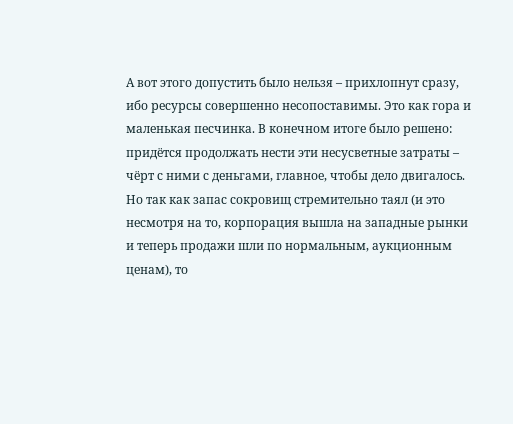А вот этого допустить было нельзя – прихлопнут сразу, ибо ресурсы совершенно несопоставимы. Это как гора и маленькая песчинка. В конечном итоге было решено: придётся продолжать нести эти несусветные затраты – чёрт с ними с деньгами, главное, чтобы дело двигалось. Но так как запас сокровищ стремительно таял (и это несмотря на то, корпорация вышла на западные рынки и теперь продажи шли по нормальным, аукционным ценам), то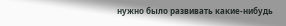нужно было развивать какие-нибудь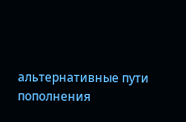альтернативные пути пополнения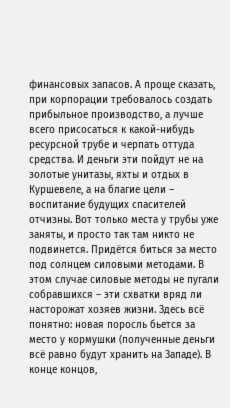финансовых запасов. А проще сказать, при корпорации требовалось создать прибыльное производство, а лучше всего присосаться к какой-нибудь ресурсной трубе и черпать оттуда средства. И деньги эти пойдут не на золотые унитазы, яхты и отдых в Куршевеле, а на благие цели – воспитание будущих спасителей отчизны. Вот только места у трубы уже заняты, и просто так там никто не подвинется. Придётся биться за место под солнцем силовыми методами. В этом случае силовые методы не пугали собравшихся – эти схватки вряд ли насторожат хозяев жизни. Здесь всё понятно: новая поросль бьется за место у кормушки (полученные деньги всё равно будут хранить на Западе). В конце концов,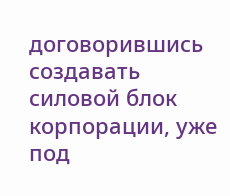договорившись создавать силовой блок корпорации, уже под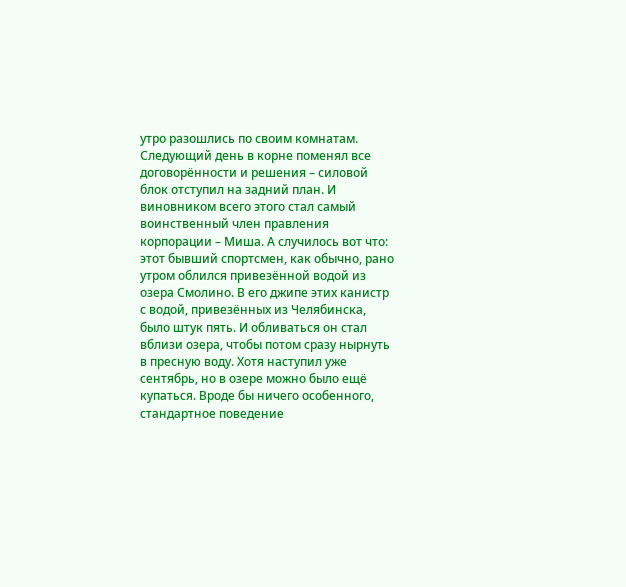утро разошлись по своим комнатам.
Следующий день в корне поменял все договорённости и решения – силовой блок отступил на задний план. И виновником всего этого стал самый воинственный член правления корпорации – Миша. А случилось вот что: этот бывший спортсмен, как обычно, рано утром облился привезённой водой из озера Смолино. В его джипе этих канистр с водой, привезённых из Челябинска, было штук пять. И обливаться он стал вблизи озера, чтобы потом сразу нырнуть в пресную воду. Хотя наступил уже сентябрь, но в озере можно было ещё купаться. Вроде бы ничего особенного, стандартное поведение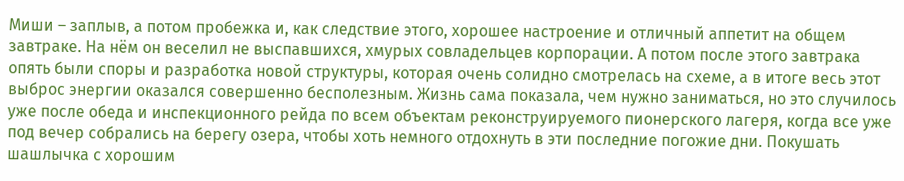Миши – заплыв, а потом пробежка и, как следствие этого, хорошее настроение и отличный аппетит на общем завтраке. На нём он веселил не выспавшихся, хмурых совладельцев корпорации. А потом после этого завтрака опять были споры и разработка новой структуры, которая очень солидно смотрелась на схеме, а в итоге весь этот выброс энергии оказался совершенно бесполезным. Жизнь сама показала, чем нужно заниматься, но это случилось уже после обеда и инспекционного рейда по всем объектам реконструируемого пионерского лагеря, когда все уже под вечер собрались на берегу озера, чтобы хоть немного отдохнуть в эти последние погожие дни. Покушать шашлычка с хорошим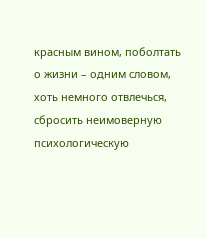красным вином, поболтать о жизни – одним словом, хоть немного отвлечься, сбросить неимоверную психологическую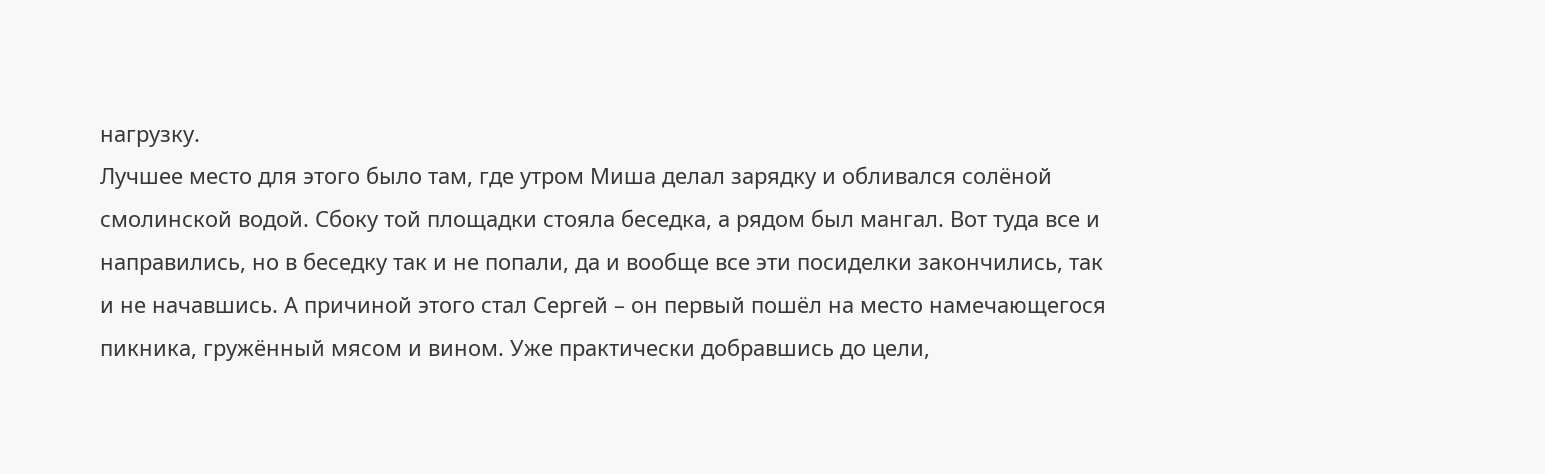нагрузку.
Лучшее место для этого было там, где утром Миша делал зарядку и обливался солёной смолинской водой. Сбоку той площадки стояла беседка, а рядом был мангал. Вот туда все и направились, но в беседку так и не попали, да и вообще все эти посиделки закончились, так и не начавшись. А причиной этого стал Сергей – он первый пошёл на место намечающегося пикника, гружённый мясом и вином. Уже практически добравшись до цели,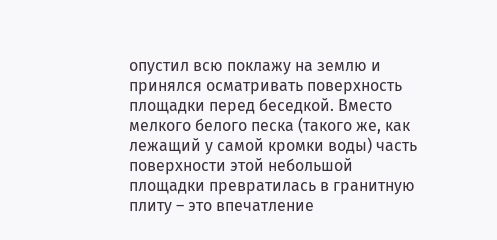опустил всю поклажу на землю и принялся осматривать поверхность площадки перед беседкой. Вместо мелкого белого песка (такого же, как лежащий у самой кромки воды) часть поверхности этой небольшой площадки превратилась в гранитную плиту – это впечатление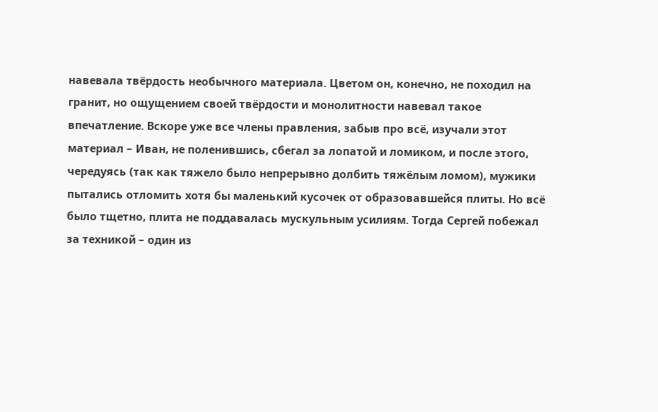навевала твёрдость необычного материала. Цветом он, конечно, не походил на гранит, но ощущением своей твёрдости и монолитности навевал такое впечатление. Вскоре уже все члены правления, забыв про всё, изучали этот материал – Иван, не поленившись, сбегал за лопатой и ломиком, и после этого, чередуясь (так как тяжело было непрерывно долбить тяжёлым ломом), мужики пытались отломить хотя бы маленький кусочек от образовавшейся плиты. Но всё было тщетно, плита не поддавалась мускульным усилиям. Тогда Сергей побежал за техникой – один из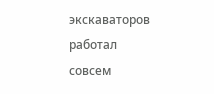экскаваторов работал совсем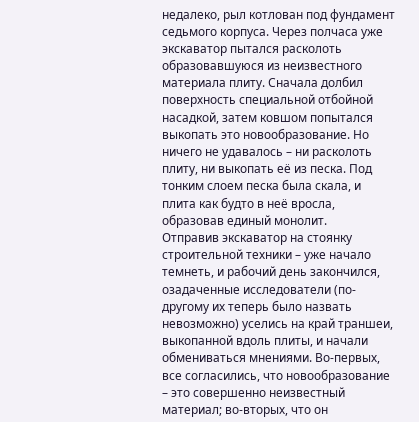недалеко, рыл котлован под фундамент седьмого корпуса. Через полчаса уже экскаватор пытался расколоть образовавшуюся из неизвестного материала плиту. Сначала долбил поверхность специальной отбойной насадкой, затем ковшом попытался выкопать это новообразование. Но ничего не удавалось – ни расколоть плиту, ни выкопать её из песка. Под тонким слоем песка была скала, и плита как будто в неё вросла, образовав единый монолит.
Отправив экскаватор на стоянку строительной техники – уже начало темнеть, и рабочий день закончился, озадаченные исследователи (по-другому их теперь было назвать невозможно) уселись на край траншеи, выкопанной вдоль плиты, и начали обмениваться мнениями. Во-первых, все согласились, что новообразование – это совершенно неизвестный материал; во-вторых, что он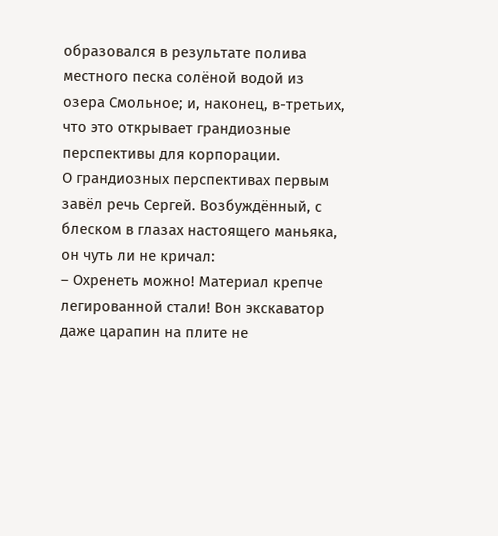образовался в результате полива местного песка солёной водой из озера Смольное; и, наконец, в-третьих, что это открывает грандиозные перспективы для корпорации.
О грандиозных перспективах первым завёл речь Сергей. Возбуждённый, с блеском в глазах настоящего маньяка, он чуть ли не кричал:
– Охренеть можно! Материал крепче легированной стали! Вон экскаватор даже царапин на плите не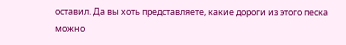оставил. Да вы хоть представляете, какие дороги из этого песка можно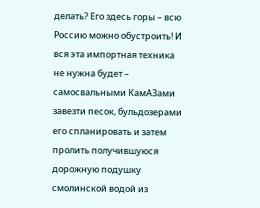делать? Его здесь горы – всю Россию можно обустроить! И вся эта импортная техника не нужна будет – самосвальными КамАЗами завезти песок, бульдозерами его спланировать и затем пролить получившуюся дорожную подушку смолинской водой из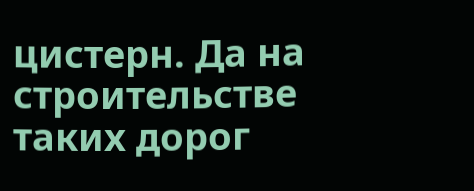цистерн. Да на строительстве таких дорог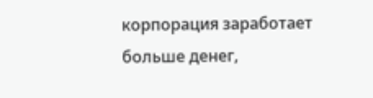корпорация заработает больше денег,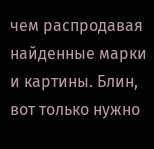чем распродавая найденные марки и картины. Блин, вот только нужно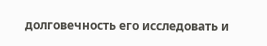долговечность его исследовать и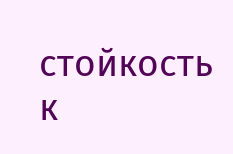стойкость к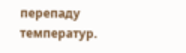перепаду температур.